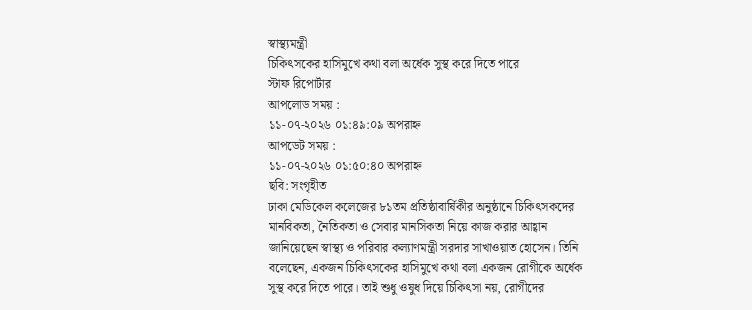স্বাস্থ্যমন্ত্রী
চিকিৎসকের হাসিমুখে কথা বলা অর্ধেক সুস্থ করে দিতে পারে
স্টাফ রিপোর্টার
আপলোড সময় :
১১-০৭-২০২৬ ০১:৪৯:০৯ অপরাহ্ন
আপডেট সময় :
১১-০৭-২০২৬ ০১:৫০:৪০ অপরাহ্ন
ছবি: সংগৃহীত
ঢাকা মেডিকেল কলেজের ৮১তম প্রতিষ্ঠাবার্ষিকীর অনুষ্ঠানে চিকিৎসকদের মানবিকতা, নৈতিকতা ও সেবার মানসিকতা নিয়ে কাজ করার আহ্বান জানিয়েছেন স্বাস্থ্য ও পরিবার কল্যাণমন্ত্রী সরদার সাখাওয়াত হোসেন। তিনি বলেছেন, একজন চিকিৎসকের হাসিমুখে কথা বলা একজন রোগীকে অর্ধেক সুস্থ করে দিতে পারে। তাই শুধু ওষুধ দিয়ে চিকিৎসা নয়, রোগীদের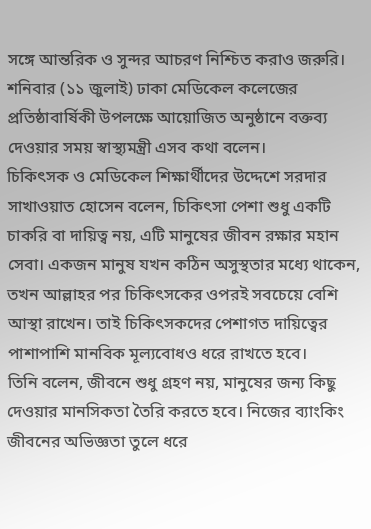সঙ্গে আন্তরিক ও সুন্দর আচরণ নিশ্চিত করাও জরুরি।
শনিবার (১১ জুলাই) ঢাকা মেডিকেল কলেজের প্রতিষ্ঠাবার্ষিকী উপলক্ষে আয়োজিত অনুষ্ঠানে বক্তব্য দেওয়ার সময় স্বাস্থ্যমন্ত্রী এসব কথা বলেন।
চিকিৎসক ও মেডিকেল শিক্ষার্থীদের উদ্দেশে সরদার সাখাওয়াত হোসেন বলেন, চিকিৎসা পেশা শুধু একটি চাকরি বা দায়িত্ব নয়, এটি মানুষের জীবন রক্ষার মহান সেবা। একজন মানুষ যখন কঠিন অসুস্থতার মধ্যে থাকেন, তখন আল্লাহর পর চিকিৎসকের ওপরই সবচেয়ে বেশি আস্থা রাখেন। তাই চিকিৎসকদের পেশাগত দায়িত্বের পাশাপাশি মানবিক মূল্যবোধও ধরে রাখতে হবে।
তিনি বলেন, জীবনে শুধু গ্রহণ নয়, মানুষের জন্য কিছু দেওয়ার মানসিকতা তৈরি করতে হবে। নিজের ব্যাংকিং জীবনের অভিজ্ঞতা তুলে ধরে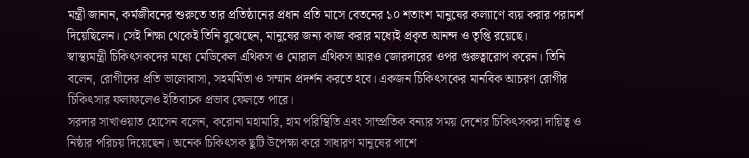মন্ত্রী জানান, কর্মজীবনের শুরুতে তার প্রতিষ্ঠানের প্রধান প্রতি মাসে বেতনের ১০ শতাংশ মানুষের কল্যাণে ব্যয় করার পরামর্শ দিয়েছিলেন। সেই শিক্ষা থেকেই তিনি বুঝেছেন, মানুষের জন্য কাজ করার মধ্যেই প্রকৃত আনন্দ ও তৃপ্তি রয়েছে।
স্বাস্থ্যমন্ত্রী চিকিৎসকদের মধ্যে মেডিকেল এথিকস ও মোরাল এথিকস আরও জোরদারের ওপর গুরুত্বারোপ করেন। তিনি বলেন, রোগীদের প্রতি ভালোবাসা, সহমর্মিতা ও সম্মান প্রদর্শন করতে হবে। একজন চিকিৎসকের মানবিক আচরণ রোগীর চিকিৎসার ফলাফলেও ইতিবাচক প্রভাব ফেলতে পারে।
সরদার সাখাওয়াত হোসেন বলেন, করোনা মহামারি, হাম পরিস্থিতি এবং সাম্প্রতিক বন্যার সময় দেশের চিকিৎসকরা দায়িত্ব ও নিষ্ঠার পরিচয় দিয়েছেন। অনেক চিকিৎসক ছুটি উপেক্ষা করে সাধারণ মানুষের পাশে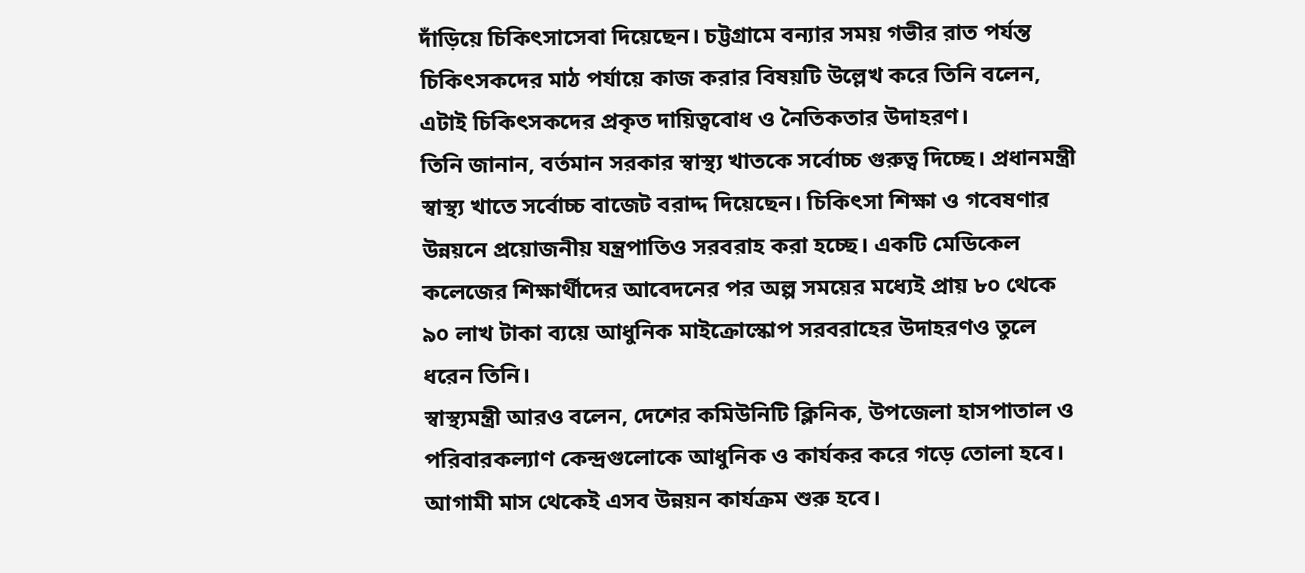দাঁড়িয়ে চিকিৎসাসেবা দিয়েছেন। চট্টগ্রামে বন্যার সময় গভীর রাত পর্যন্ত চিকিৎসকদের মাঠ পর্যায়ে কাজ করার বিষয়টি উল্লেখ করে তিনি বলেন, এটাই চিকিৎসকদের প্রকৃত দায়িত্ববোধ ও নৈতিকতার উদাহরণ।
তিনি জানান, বর্তমান সরকার স্বাস্থ্য খাতকে সর্বোচ্চ গুরুত্ব দিচ্ছে। প্রধানমন্ত্রী স্বাস্থ্য খাতে সর্বোচ্চ বাজেট বরাদ্দ দিয়েছেন। চিকিৎসা শিক্ষা ও গবেষণার উন্নয়নে প্রয়োজনীয় যন্ত্রপাতিও সরবরাহ করা হচ্ছে। একটি মেডিকেল কলেজের শিক্ষার্থীদের আবেদনের পর অল্প সময়ের মধ্যেই প্রায় ৮০ থেকে ৯০ লাখ টাকা ব্যয়ে আধুনিক মাইক্রোস্কোপ সরবরাহের উদাহরণও তুলে ধরেন তিনি।
স্বাস্থ্যমন্ত্রী আরও বলেন, দেশের কমিউনিটি ক্লিনিক, উপজেলা হাসপাতাল ও পরিবারকল্যাণ কেন্দ্রগুলোকে আধুনিক ও কার্যকর করে গড়ে তোলা হবে। আগামী মাস থেকেই এসব উন্নয়ন কার্যক্রম শুরু হবে।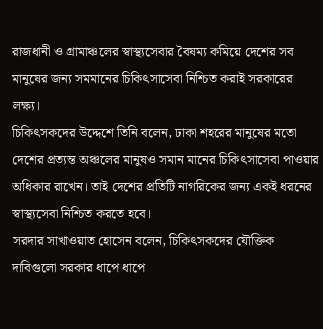রাজধানী ও গ্রামাঞ্চলের স্বাস্থ্যসেবার বৈষম্য কমিয়ে দেশের সব মানুষের জন্য সমমানের চিকিৎসাসেবা নিশ্চিত করাই সরকারের লক্ষ্য।
চিকিৎসকদের উদ্দেশে তিনি বলেন, ঢাকা শহরের মানুষের মতো দেশের প্রত্যন্ত অঞ্চলের মানুষও সমান মানের চিকিৎসাসেবা পাওয়ার অধিকার রাখেন। তাই দেশের প্রতিটি নাগরিকের জন্য একই ধরনের স্বাস্থ্যসেবা নিশ্চিত করতে হবে।
সরদার সাখাওয়াত হোসেন বলেন, চিকিৎসকদের যৌক্তিক দাবিগুলো সরকার ধাপে ধাপে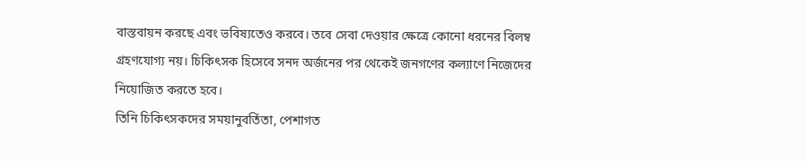বাস্তবায়ন করছে এবং ভবিষ্যতেও করবে। তবে সেবা দেওয়ার ক্ষেত্রে কোনো ধরনের বিলম্ব গ্রহণযোগ্য নয়। চিকিৎসক হিসেবে সনদ অর্জনের পর থেকেই জনগণের কল্যাণে নিজেদের নিয়োজিত করতে হবে।
তিনি চিকিৎসকদের সময়ানুবর্তিতা, পেশাগত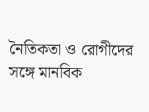নৈতিকতা ও রোগীদের সঙ্গে মানবিক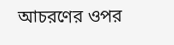আচরণের ওপর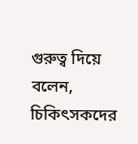গুরুত্ব দিয়ে বলেন, চিকিৎসকদের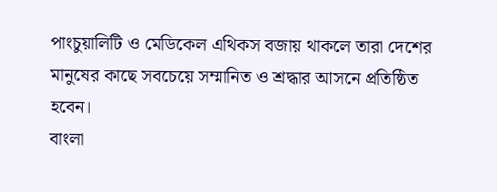পাংচুয়ালিটি ও মেডিকেল এথিকস বজায় থাকলে তারা দেশের মানুষের কাছে সবচেয়ে সম্মানিত ও শ্রদ্ধার আসনে প্রতিষ্ঠিত হবেন।
বাংলা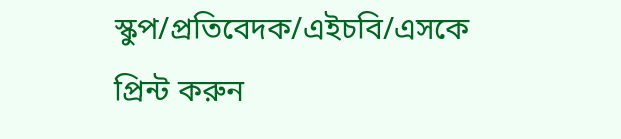স্কুপ/প্রতিবেদক/এইচবি/এসকে
প্রিন্ট করুন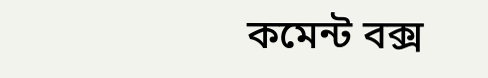কমেন্ট বক্স